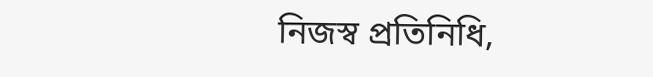নিজস্ব প্রতিনিধি,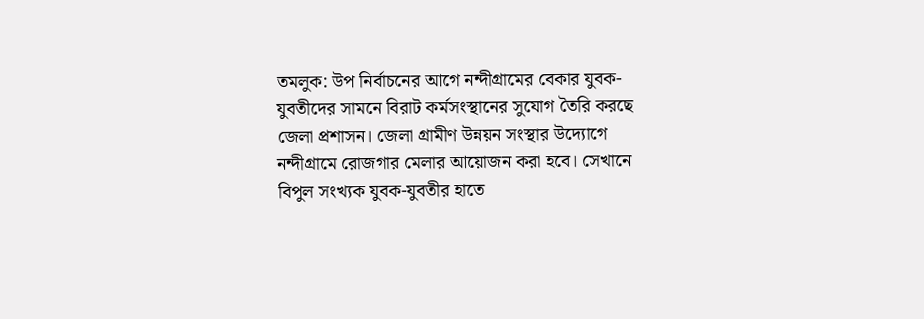তমলুক: উপ নির্বাচনের আগে নন্দীগ্রামের বেকার যুবক-যুবতীদের সামনে বিরাট কর্মসংস্থানের সুযোগ তৈরি করছে জেলা প্রশাসন। জেলা গ্রামীণ উন্নয়ন সংস্থার উদ্যোগে নন্দীগ্রামে রোজগার মেলার আয়োজন করা হবে। সেখানে বিপুল সংখ্যক যুবক-যুবতীর হাতে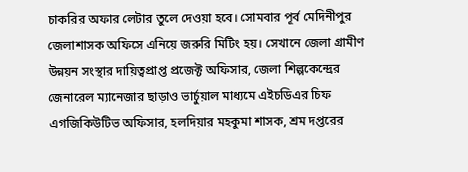চাকরির অফার লেটার তুলে দেওয়া হবে। সোমবার পূর্ব মেদিনীপুর জেলাশাসক অফিসে এনিয়ে জরুরি মিটিং হয়। সেখানে জেলা গ্রামীণ উন্নয়ন সংস্থার দায়িত্বপ্রাপ্ত প্রজেক্ট অফিসার, জেলা শিল্পকেন্দ্রের জেনারেল ম্যানেজার ছাড়াও ভার্চুয়াল মাধ্যমে এইচডিএর চিফ এগজিকিউটিভ অফিসার, হলদিয়ার মহকুমা শাসক, শ্রম দপ্তরের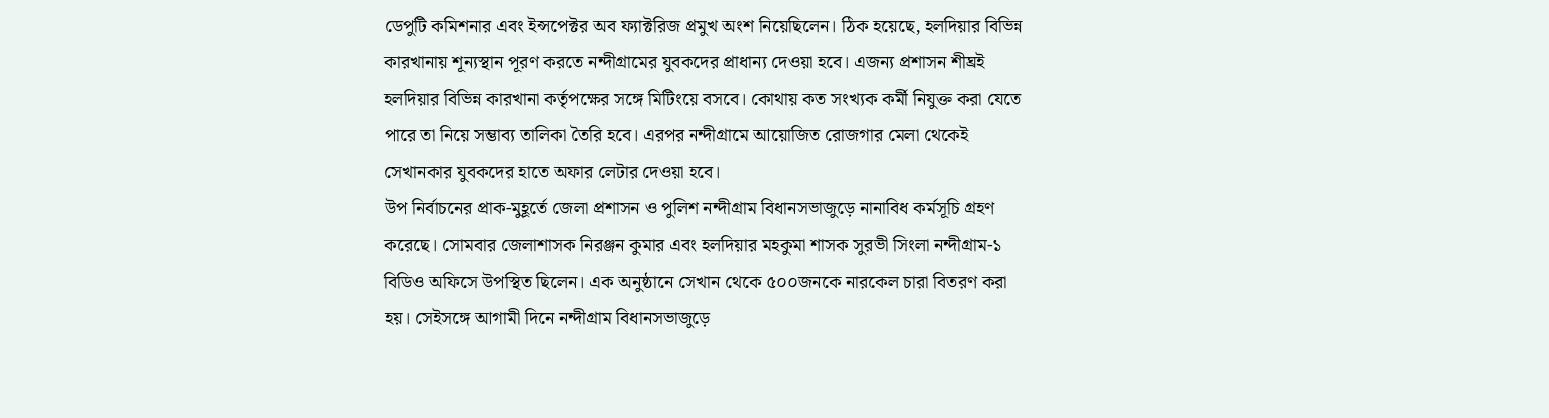ডেপুটি কমিশনার এবং ইন্সপেক্টর অব ফ্যাক্টরিজ প্রমুখ অংশ নিয়েছিলেন। ঠিক হয়েছে, হলদিয়ার বিভিন্ন কারখানায় শূন্যস্থান পূরণ করতে নন্দীগ্রামের যুবকদের প্রাধান্য দেওয়া হবে। এজন্য প্রশাসন শীঘ্রই হলদিয়ার বিভিন্ন কারখানা কর্তৃপক্ষের সঙ্গে মিটিংয়ে বসবে। কোথায় কত সংখ্যক কর্মী নিযুক্ত করা যেতে পারে তা নিয়ে সম্ভাব্য তালিকা তৈরি হবে। এরপর নন্দীগ্রামে আয়োজিত রোজগার মেলা থেকেই সেখানকার যুবকদের হাতে অফার লেটার দেওয়া হবে।
উপ নির্বাচনের প্রাক-মুহূর্তে জেলা প্রশাসন ও পুলিশ নন্দীগ্রাম বিধানসভাজুড়ে নানাবিধ কর্মসূচি গ্রহণ করেছে। সোমবার জেলাশাসক নিরঞ্জন কুমার এবং হলদিয়ার মহকুমা শাসক সুরভী সিংলা নন্দীগ্রাম-১ বিডিও অফিসে উপস্থিত ছিলেন। এক অনুষ্ঠানে সেখান থেকে ৫০০জনকে নারকেল চারা বিতরণ করা হয়। সেইসঙ্গে আগামী দিনে নন্দীগ্রাম বিধানসভাজুড়ে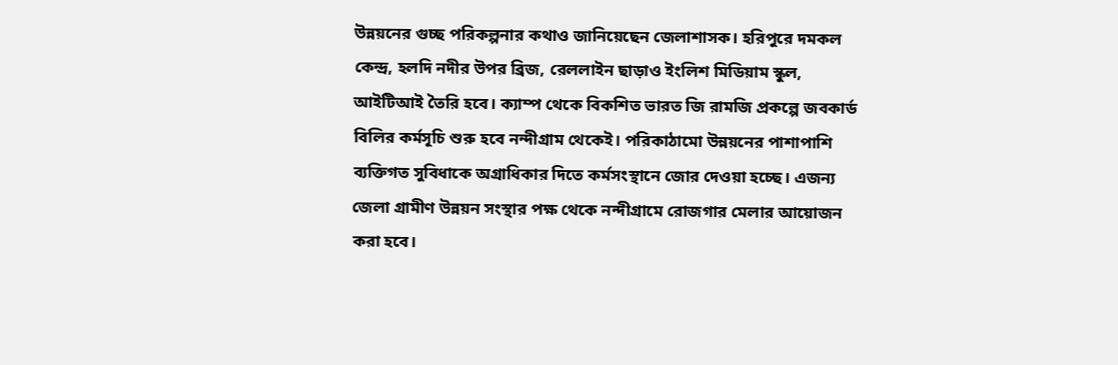উন্নয়নের গুচ্ছ পরিকল্পনার কথাও জানিয়েছেন জেলাশাসক। হরিপুরে দমকল কেন্দ্র, হলদি নদীর উপর ব্রিজ, রেললাইন ছাড়াও ইংলিশ মিডিয়াম স্কুল, আইটিআই তৈরি হবে। ক্যাম্প থেকে বিকশিত ভারত জি রামজি প্রকল্পে জবকার্ড বিলির কর্মসূচি শুরু হবে নন্দীগ্রাম থেকেই। পরিকাঠামো উন্নয়নের পাশাপাশি ব্যক্তিগত সুবিধাকে অগ্রাধিকার দিতে কর্মসংস্থানে জোর দেওয়া হচ্ছে। এজন্য জেলা গ্রামীণ উন্নয়ন সংস্থার পক্ষ থেকে নন্দীগ্রামে রোজগার মেলার আয়োজন করা হবে।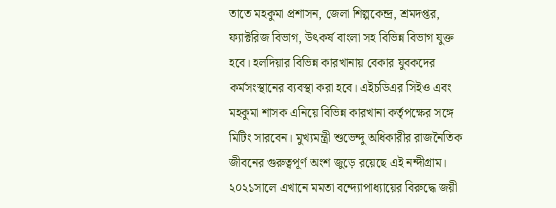তাতে মহকুমা প্রশাসন, জেলা শিল্পকেন্দ্র, শ্রমদপ্তর, ফ্যাক্টরিজ বিভাগ, উৎকর্ষ বাংলা সহ বিভিন্ন বিভাগ যুক্ত হবে। হলদিয়ার বিভিন্ন কারখানায় বেকার যুবকদের কর্মসংস্থানের ব্যবস্থা করা হবে। এইচডিএর সিইও এবং মহকুমা শাসক এনিয়ে বিভিন্ন কারখানা কর্তৃপক্ষের সঙ্গে মিটিং সারবেন। মুখ্যমন্ত্রী শুভেন্দু অধিকারীর রাজনৈতিক জীবনের গুরুত্বপূর্ণ অংশ জুড়ে রয়েছে এই নন্দীগ্রাম। ২০২১সালে এখানে মমতা বন্দ্যোপাধ্যায়ের বিরুদ্ধে জয়ী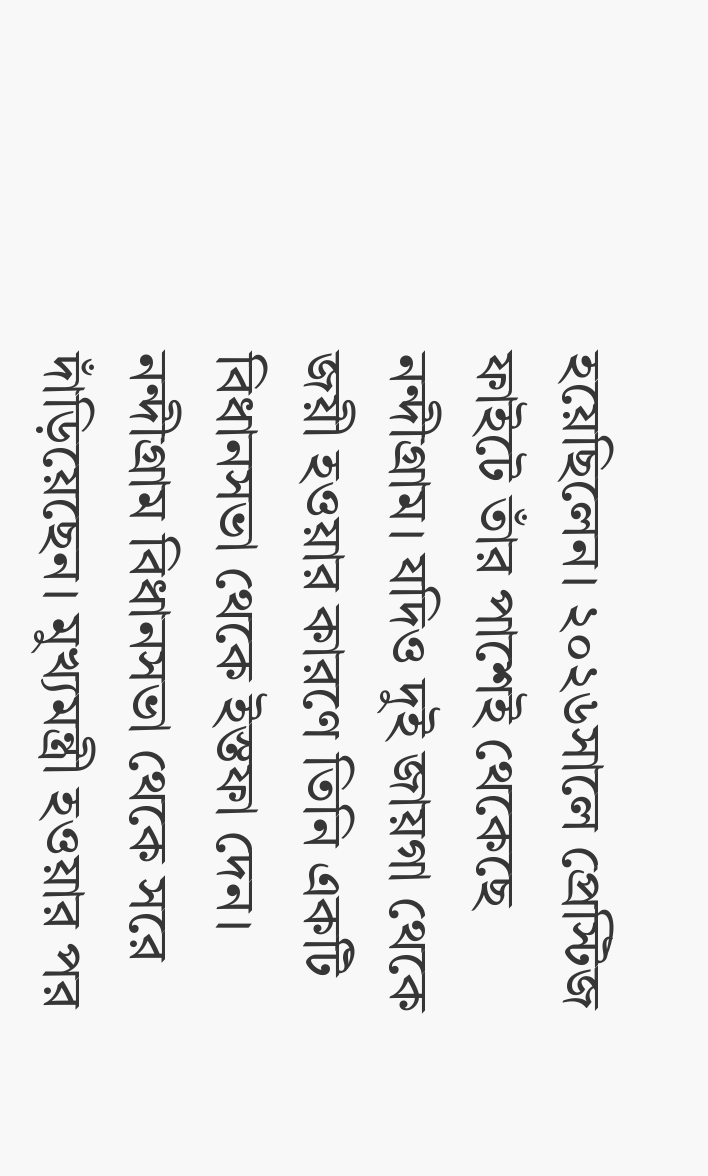হয়েছিলেন। ২০২৬সালে প্রেস্টিজ ফাইটে তাঁর পাশেই থেকেছে নন্দীগ্রাম। যদিও দুই জায়গা থেকে জয়ী হওয়ার কারণে তিনি একটি বিধানসভা থেকে ইস্তফা দেন। নন্দীগ্রাম বিধানসভা থেকে সরে দাঁড়িয়েছেন। মুখ্যমন্ত্রী হওয়ার পর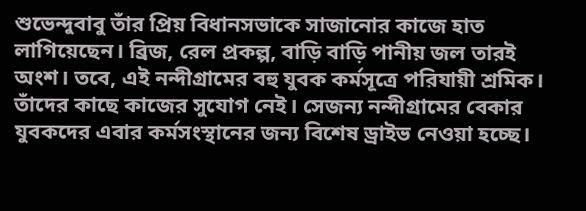শুভেন্দুবাবু তাঁর প্রিয় বিধানসভাকে সাজানোর কাজে হাত লাগিয়েছেন। ব্রিজ, রেল প্রকল্প, বাড়ি বাড়ি পানীয় জল তারই অংশ। তবে, এই নন্দীগ্রামের বহু যুবক কর্মসূত্রে পরিযায়ী শ্রমিক। তাঁদের কাছে কাজের সুযোগ নেই। সেজন্য নন্দীগ্রামের বেকার যুবকদের এবার কর্মসংস্থানের জন্য বিশেষ ড্রাইভ নেওয়া হচ্ছে।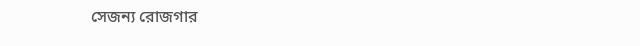সেজন্য রোজগার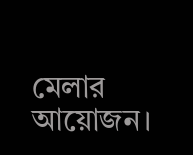মেলার আয়োজন।